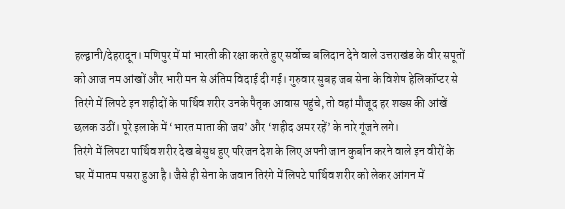हल्द्वानी/देहरादून। मणिपुर में मां भारती की रक्षा करते हुए सर्वोच्च बलिदान देने वाले उत्तराखंड के वीर सपूतों को आज नम आंखों और भारी मन से अंतिम विदाई दी गई। गुरुवार सुबह जब सेना के विशेष हेलिकॉप्टर से तिरंगे में लिपटे इन शहीदों के पार्थिव शरीर उनके पैतृक आवास पहुंचे, तो वहां मौजूद हर शख्स की आंखें छलक उठीं। पूरे इलाके में ‘भारत माता की जय’ और ‘शहीद अमर रहें’ के नारे गूंजने लगे।
तिरंगे में लिपटा पार्थिव शरीर देख बेसुध हुए परिजन देश के लिए अपनी जान कुर्बान करने वाले इन वीरों के घर में मातम पसरा हुआ है। जैसे ही सेना के जवान तिरंगे में लिपटे पार्थिव शरीर को लेकर आंगन में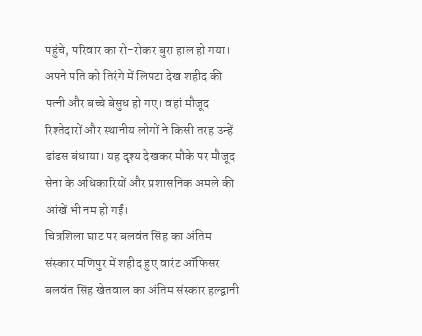पहुंचे, परिवार का रो-रोकर बुरा हाल हो गया। अपने पति को तिरंगे में लिपटा देख शहीद की पत्नी और बच्चे बेसुध हो गए। वहां मौजूद रिश्तेदारों और स्थानीय लोगों ने किसी तरह उन्हें ढांढस बंधाया। यह दृश्य देखकर मौके पर मौजूद सेना के अधिकारियों और प्रशासनिक अमले की आंखें भी नम हो गईं।
चित्रशिला घाट पर बलवंत सिंह का अंतिम संस्कार मणिपुर में शहीद हुए वारंट ऑफिसर बलवंत सिंह खेतवाल का अंतिम संस्कार हल्द्वानी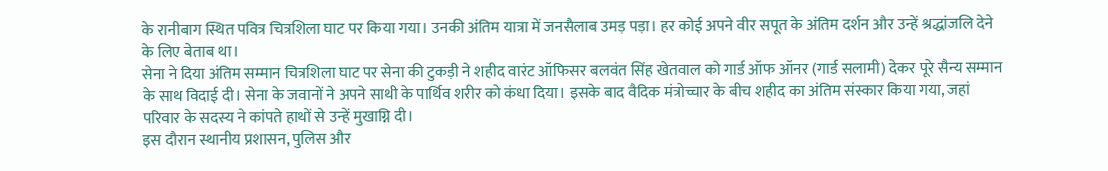के रानीबाग स्थित पवित्र चित्रशिला घाट पर किया गया। उनकी अंतिम यात्रा में जनसैलाब उमड़ पड़ा। हर कोई अपने वीर सपूत के अंतिम दर्शन और उन्हें श्रद्धांजलि देने के लिए बेताब था।
सेना ने दिया अंतिम सम्मान चित्रशिला घाट पर सेना की टुकड़ी ने शहीद वारंट ऑफिसर बलवंत सिंह खेतवाल को गार्ड ऑफ ऑनर (गार्ड सलामी) देकर पूरे सैन्य सम्मान के साथ विदाई दी। सेना के जवानों ने अपने साथी के पार्थिव शरीर को कंधा दिया। इसके बाद वैदिक मंत्रोच्चार के बीच शहीद का अंतिम संस्कार किया गया, जहां परिवार के सदस्य ने कांपते हाथों से उन्हें मुखाग्नि दी।
इस दौरान स्थानीय प्रशासन, पुलिस और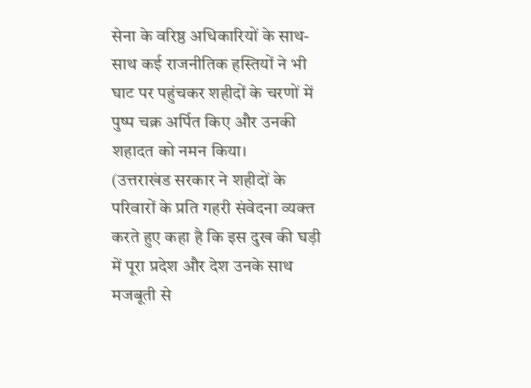सेना के वरिष्ठ अधिकारियों के साथ-साथ कई राजनीतिक हस्तियों ने भी घाट पर पहुंचकर शहीदों के चरणों में पुष्प चक्र अर्पित किए और उनकी शहादत को नमन किया।
(उत्तराखंड सरकार ने शहीदों के परिवारों के प्रति गहरी संवेदना व्यक्त करते हुए कहा है कि इस दुख की घड़ी में पूरा प्रदेश और देश उनके साथ मजबूती से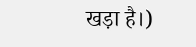खड़ा है।)